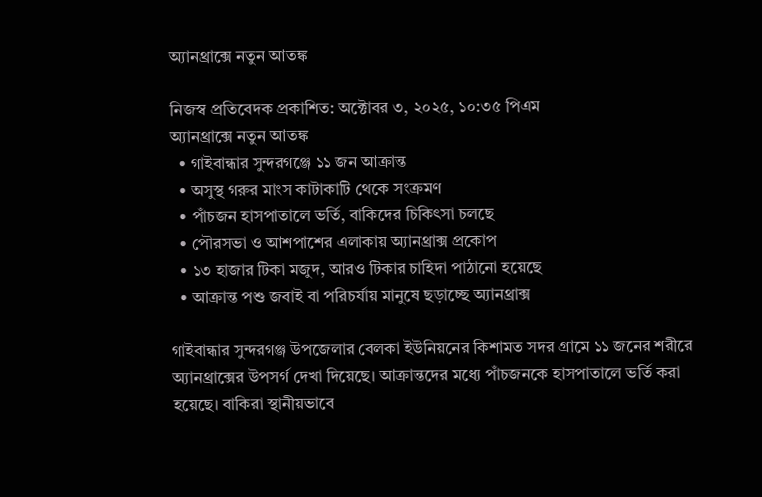অ্যানথ্রাক্সে নতুন আতঙ্ক

নিজস্ব প্রতিবেদক প্রকাশিত: অক্টোবর ৩, ২০২৫, ১০:৩৫ পিএম
অ্যানথ্রাক্সে নতুন আতঙ্ক
  • গাইবান্ধার সুন্দরগঞ্জে ১১ জন আক্রান্ত
  • অসুস্থ গরুর মাংস কাটাকাটি থেকে সংক্রমণ
  • পাঁচজন হাসপাতালে ভর্তি, বাকিদের চিকিৎসা চলছে
  • পৌরসভা ও আশপাশের এলাকায় অ্যানথ্রাক্স প্রকোপ
  • ১৩ হাজার টিকা মজুদ, আরও টিকার চাহিদা পাঠানো হয়েছে
  • আক্রান্ত পশু জবাই বা পরিচর্যায় মানুষে ছড়াচ্ছে অ্যানথ্রাক্স

গাইবান্ধার সুন্দরগঞ্জ উপজেলার বেলকা ইউনিয়নের কিশামত সদর গ্রামে ১১ জনের শরীরে অ্যানথ্রাক্সের উপসর্গ দেখা দিয়েছে। আক্রান্তদের মধ্যে পাঁচজনকে হাসপাতালে ভর্তি করা হয়েছে। বাকিরা স্থানীয়ভাবে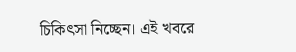চিকিৎসা নিচ্ছেন। এই খবরে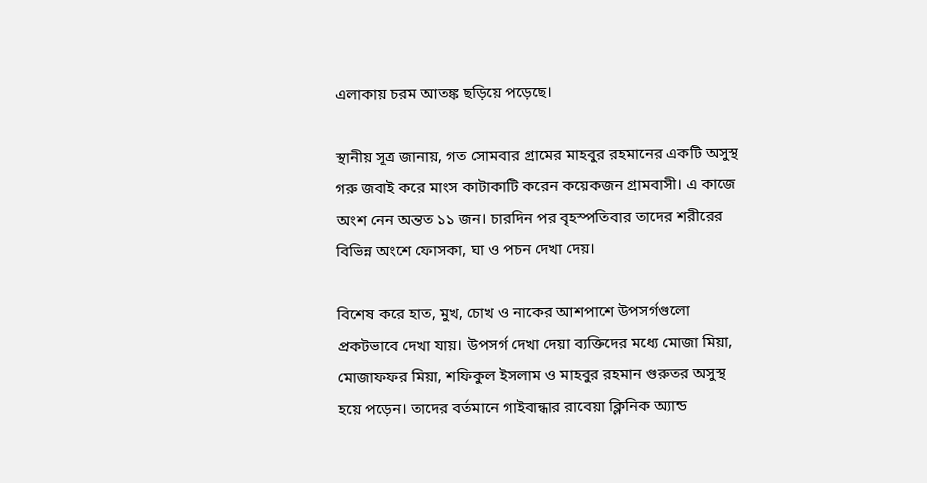এলাকায় চরম আতঙ্ক ছড়িয়ে পড়েছে।

স্থানীয় সূত্র জানায়, গত সোমবার গ্রামের মাহবুর রহমানের একটি অসুস্থ গরু জবাই করে মাংস কাটাকাটি করেন কয়েকজন গ্রামবাসী। এ কাজে অংশ নেন অন্তত ১১ জন। চারদিন পর বৃহস্পতিবার তাদের শরীরের বিভিন্ন অংশে ফোসকা, ঘা ও পচন দেখা দেয়।

বিশেষ করে হাত, মুখ, চোখ ও নাকের আশপাশে উপসর্গগুলো প্রকটভাবে দেখা যায়। উপসর্গ দেখা দেয়া ব্যক্তিদের মধ্যে মোজা মিয়া, মোজাফফর মিয়া, শফিকুল ইসলাম ও মাহবুর রহমান গুরুতর অসুস্থ হয়ে পড়েন। তাদের বর্তমানে গাইবান্ধার রাবেয়া ক্লিনিক অ্যান্ড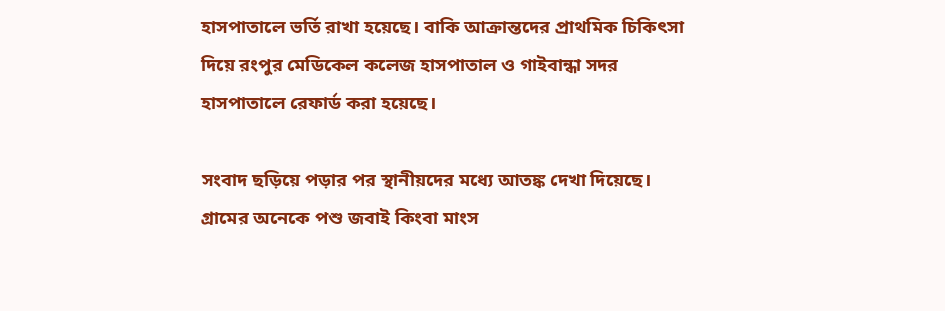হাসপাতালে ভর্তি রাখা হয়েছে। বাকি আক্রান্তদের প্রাথমিক চিকিৎসা দিয়ে রংপুর মেডিকেল কলেজ হাসপাতাল ও গাইবান্ধা সদর হাসপাতালে রেফার্ড করা হয়েছে।

সংবাদ ছড়িয়ে পড়ার পর স্থানীয়দের মধ্যে আতঙ্ক দেখা দিয়েছে। গ্রামের অনেকে পশু জবাই কিংবা মাংস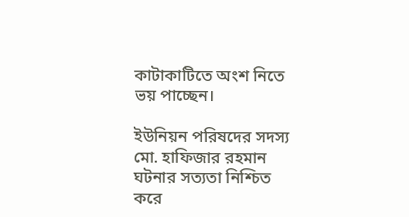কাটাকাটিতে অংশ নিতে ভয় পাচ্ছেন।

ইউনিয়ন পরিষদের সদস্য মো. হাফিজার রহমান ঘটনার সত্যতা নিশ্চিত করে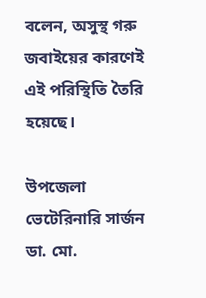বলেন, অসুস্থ গরু জবাইয়ের কারণেই এই পরিস্থিতি তৈরি হয়েছে।

উপজেলা ভেটেরিনারি সার্জন ডা. মো.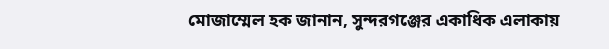মোজাম্মেল হক জানান, সুন্দরগঞ্জের একাধিক এলাকায়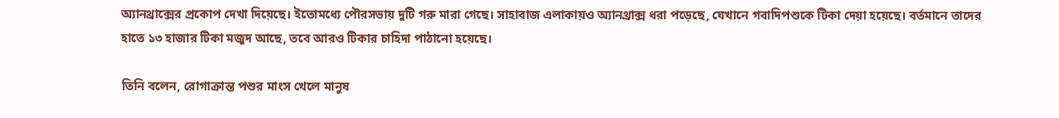অ্যানথ্রাক্সের প্রকোপ দেখা দিয়েছে। ইতোমধ্যে পৌরসভায় দুটি গরু মারা গেছে। সাহাবাজ এলাকায়ও অ্যানথ্রাক্স ধরা পড়েছে, যেখানে গবাদিপশুকে টিকা দেয়া হয়েছে। বর্তমানে তাদের হাতে ১৩ হাজার টিকা মজুদ আছে, তবে আরও টিকার চাহিদা পাঠানো হয়েছে।

তিনি বলেন, রোগাক্রান্ত পশুর মাংস খেলে মানুষ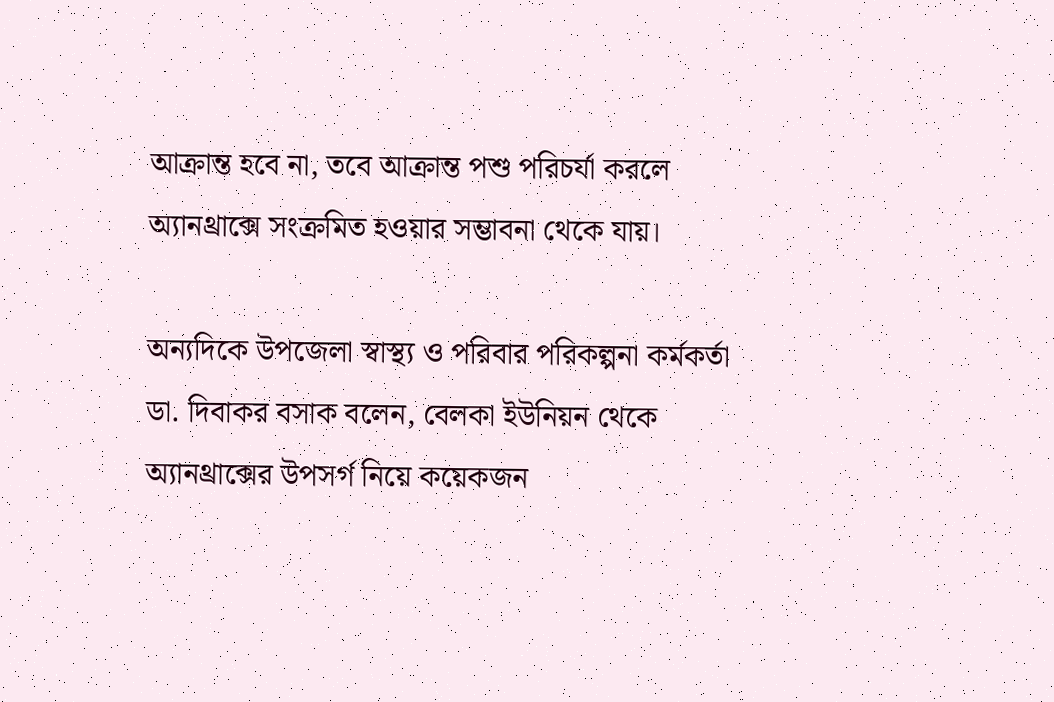আক্রান্ত হবে না, তবে আক্রান্ত পশু পরিচর্যা করলে অ্যানথ্রাক্সে সংক্রমিত হওয়ার সম্ভাবনা থেকে যায়।

অন্যদিকে উপজেলা স্বাস্থ্য ও পরিবার পরিকল্পনা কর্মকর্তা ডা. দিবাকর বসাক বলেন, বেলকা ইউনিয়ন থেকে অ্যানথ্রাক্সের উপসর্গ নিয়ে কয়েকজন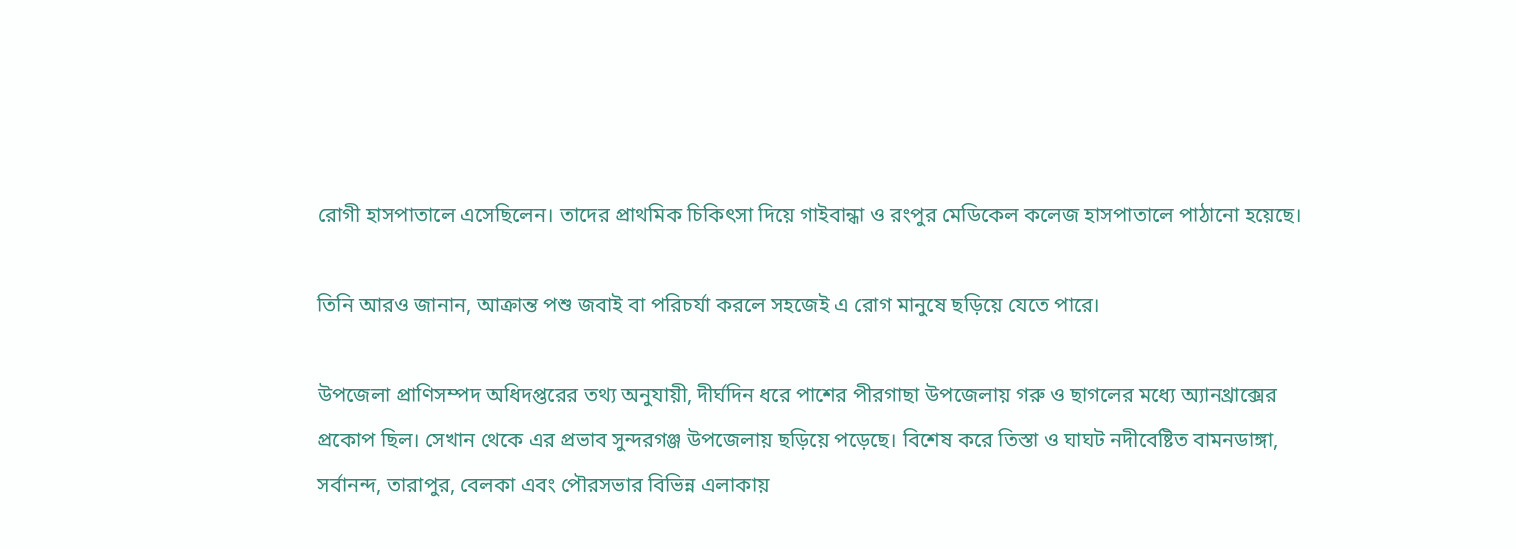রোগী হাসপাতালে এসেছিলেন। তাদের প্রাথমিক চিকিৎসা দিয়ে গাইবান্ধা ও রংপুর মেডিকেল কলেজ হাসপাতালে পাঠানো হয়েছে।

তিনি আরও জানান, আক্রান্ত পশু জবাই বা পরিচর্যা করলে সহজেই এ রোগ মানুষে ছড়িয়ে যেতে পারে।

উপজেলা প্রাণিসম্পদ অধিদপ্তরের তথ্য অনুযায়ী, দীর্ঘদিন ধরে পাশের পীরগাছা উপজেলায় গরু ও ছাগলের মধ্যে অ্যানথ্রাক্সের প্রকোপ ছিল। সেখান থেকে এর প্রভাব সুন্দরগঞ্জ উপজেলায় ছড়িয়ে পড়েছে। বিশেষ করে তিস্তা ও ঘাঘট নদীবেষ্টিত বামনডাঙ্গা, সর্বানন্দ, তারাপুর, বেলকা এবং পৌরসভার বিভিন্ন এলাকায়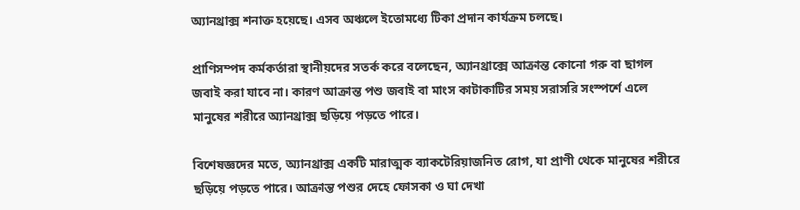অ্যানথ্রাক্স শনাক্ত হয়েছে। এসব অঞ্চলে ইতোমধ্যে টিকা প্রদান কার্যক্রম চলছে।

প্রাণিসম্পদ কর্মকর্তারা স্থানীয়দের সতর্ক করে বলেছেন, অ্যানথ্রাক্সে আক্রান্ত কোনো গরু বা ছাগল জবাই করা যাবে না। কারণ আক্রান্ত পশু জবাই বা মাংস কাটাকাটির সময় সরাসরি সংস্পর্শে এলে মানুষের শরীরে অ্যানথ্রাক্স ছড়িয়ে পড়তে পারে।

বিশেষজ্ঞদের মতে, অ্যানথ্রাক্স একটি মারাত্মক ব্যাকটেরিয়াজনিত রোগ, যা প্রাণী থেকে মানুষের শরীরে ছড়িয়ে পড়তে পারে। আক্রান্ত পশুর দেহে ফোসকা ও ঘা দেখা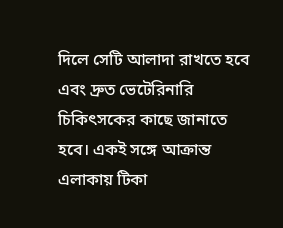দিলে সেটি আলাদা রাখতে হবে এবং দ্রুত ভেটেরিনারি চিকিৎসকের কাছে জানাতে হবে। একই সঙ্গে আক্রান্ত এলাকায় টিকা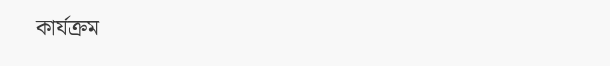কার্যক্রম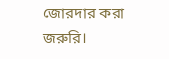জোরদার করা জরুরি।